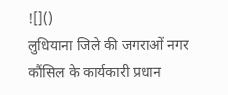![]()
लुधियाना जिले की जगराओं नगर कौंसिल के कार्यकारी प्रधान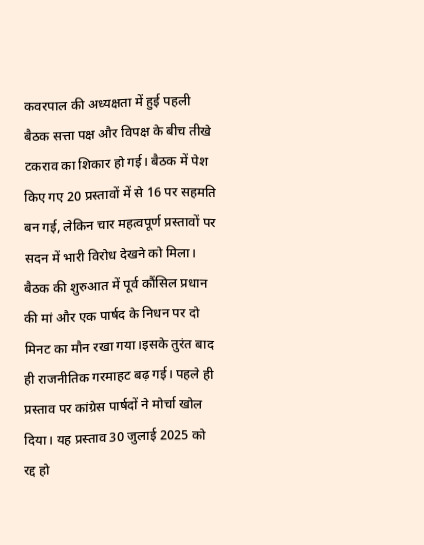कवरपाल की अध्यक्षता में हुई पहली बैठक सत्ता पक्ष और विपक्ष के बीच तीखे टकराव का शिकार हो गई। बैठक में पेश किए गए 20 प्रस्तावों में से 16 पर सहमति बन गई, लेकिन चार महत्वपूर्ण प्रस्तावों पर सदन में भारी विरोध देखने को मिला। बैठक की शुरुआत में पूर्व कौंसिल प्रधान की मां और एक पार्षद के निधन पर दो मिनट का मौन रखा गया।इसके तुरंत बाद ही राजनीतिक गरमाहट बढ़ गई। पहले ही प्रस्ताव पर कांग्रेस पार्षदों ने मोर्चा खोल दिया। यह प्रस्ताव 30 जुलाई 2025 को रद्द हो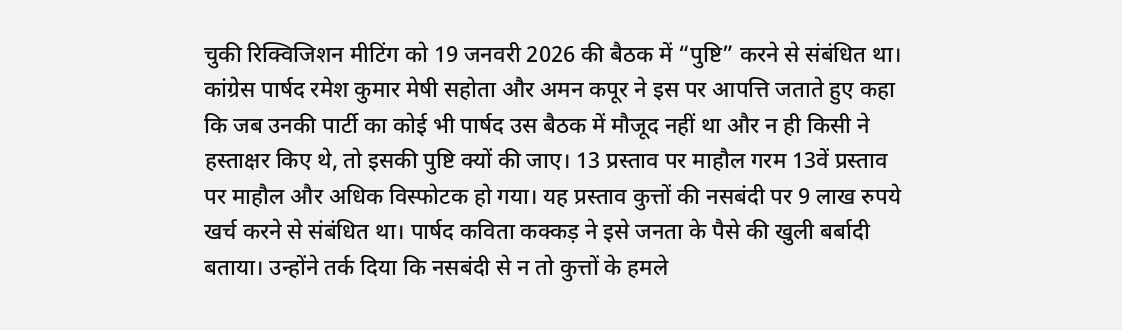चुकी रिक्विजिशन मीटिंग को 19 जनवरी 2026 की बैठक में “पुष्टि” करने से संबंधित था। कांग्रेस पार्षद रमेश कुमार मेषी सहोता और अमन कपूर ने इस पर आपत्ति जताते हुए कहा कि जब उनकी पार्टी का कोई भी पार्षद उस बैठक में मौजूद नहीं था और न ही किसी ने हस्ताक्षर किए थे, तो इसकी पुष्टि क्यों की जाए। 13 प्रस्ताव पर माहौल गरम 13वें प्रस्ताव पर माहौल और अधिक विस्फोटक हो गया। यह प्रस्ताव कुत्तों की नसबंदी पर 9 लाख रुपये खर्च करने से संबंधित था। पार्षद कविता कक्कड़ ने इसे जनता के पैसे की खुली बर्बादी बताया। उन्होंने तर्क दिया कि नसबंदी से न तो कुत्तों के हमले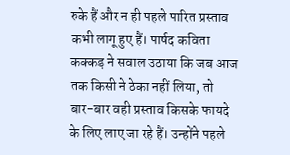रुके हैं और न ही पहले पारित प्रस्ताव कभी लागू हुए हैं। पार्षद कविता कक्कड़ ने सवाल उठाया कि जब आज तक किसी ने ठेका नहीं लिया, तो बार-बार वही प्रस्ताव किसके फायदे के लिए लाए जा रहे हैं। उन्होंने पहले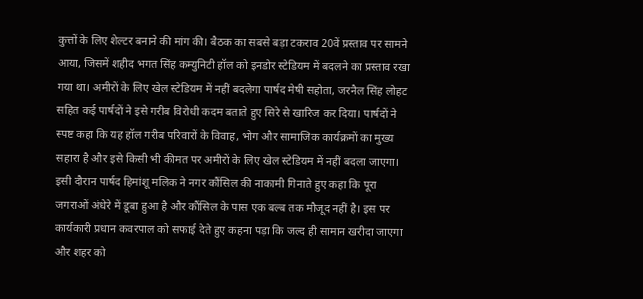कुत्तों के लिए शेल्टर बनाने की मांग की। बैठक का सबसे बड़ा टकराव 20वें प्रस्ताव पर सामने आया, जिसमें शहीद भगत सिंह कम्युनिटी हॉल को इनडोर स्टेडियम में बदलने का प्रस्ताव रखा गया था। अमीरों के लिए खेल स्टेडियम में नहीं बदलेगा पार्षद मेषी सहोता, जरनैल सिंह लोहट सहित कई पार्षदों ने इसे गरीब विरोधी कदम बताते हुए सिरे से खारिज कर दिया। पार्षदों ने स्पष्ट कहा कि यह हॉल गरीब परिवारों के विवाह, भोग और सामाजिक कार्यक्रमों का मुख्य सहारा है और इसे किसी भी कीमत पर अमीरों के लिए खेल स्टेडियम में नहीं बदला जाएगा। इसी दौरान पार्षद हिमांशू मलिक ने नगर कौंसिल की नाकामी गिनाते हुए कहा कि पूरा जगराओं अंधेरे में डूबा हुआ है और कौंसिल के पास एक बल्ब तक मौजूद नहीं है। इस पर कार्यकारी प्रधान कवरपाल को सफाई देते हुए कहना पड़ा कि जल्द ही सामान खरीदा जाएगा और शहर को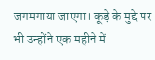जगमगाया जाएगा। कूड़े के मुद्दे पर भी उन्होंने एक महीने में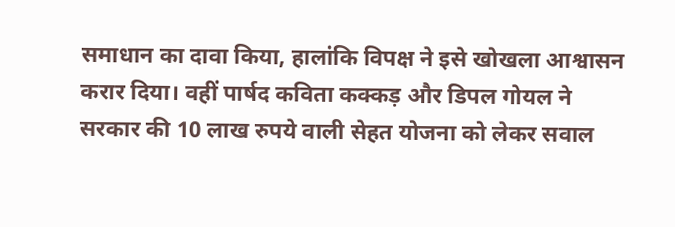समाधान का दावा किया, हालांकि विपक्ष ने इसे खोखला आश्वासन करार दिया। वहीं पार्षद कविता कक्कड़ और डिपल गोयल ने सरकार की 10 लाख रुपये वाली सेहत योजना को लेकर सवाल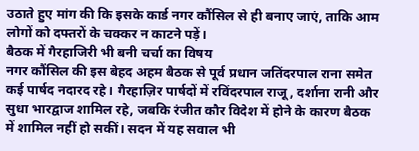उठाते हुए मांग की कि इसके कार्ड नगर कौंसिल से ही बनाए जाएं, ताकि आम लोगों को दफ्तरों के चक्कर न काटने पड़ें।
बैठक में गैरहाजिरी भी बनी चर्चा का विषय
नगर कौंसिल की इस बेहद अहम बैठक से पूर्व प्रधान जतिंदरपाल राना समेत कई पार्षद नदारद रहे। गैरहाज़िर पार्षदों में रविंदरपाल राजू, दर्शाना रानी और सुधा भारद्वाज शामिल रहे, जबकि रंजीत कौर विदेश में होने के कारण बैठक में शामिल नहीं हो सकीं। सदन में यह सवाल भी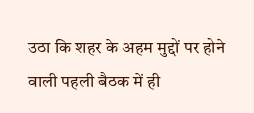उठा कि शहर के अहम मुद्दों पर होने वाली पहली बैठक में ही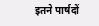इतने पार्षदों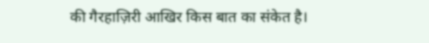की गैरहाज़िरी आखिर किस बात का संकेत है।